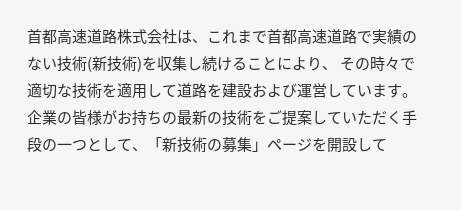首都高速道路株式会社は、これまで首都高速道路で実績のない技術(新技術)を収集し続けることにより、 その時々で適切な技術を適用して道路を建設および運営しています。
企業の皆様がお持ちの最新の技術をご提案していただく手段の一つとして、「新技術の募集」ページを開設して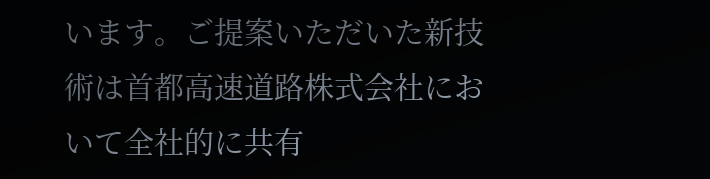います。ご提案いただいた新技術は首都高速道路株式会社において全社的に共有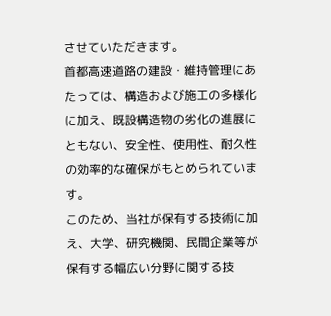させていただきます。
首都高速道路の建設・維持管理にあたっては、構造および施工の多様化に加え、既設構造物の劣化の進展にともない、安全性、使用性、耐久性の効率的な確保がもとめられています。
このため、当社が保有する技術に加え、大学、研究機関、民間企業等が保有する幅広い分野に関する技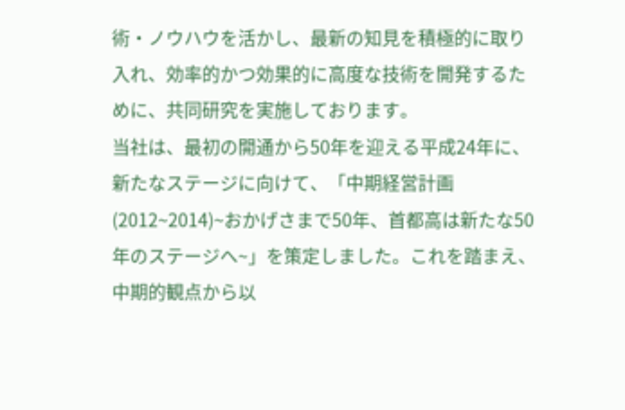術・ノウハウを活かし、最新の知見を積極的に取り入れ、効率的かつ効果的に高度な技術を開発するために、共同研究を実施しております。
当社は、最初の開通から50年を迎える平成24年に、新たなステージに向けて、「中期経営計画(2012~2014)~おかげさまで50年、首都高は新たな50年のステージへ~」を策定しました。これを踏まえ、中期的観点から以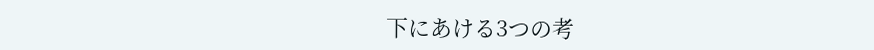下にあける3つの考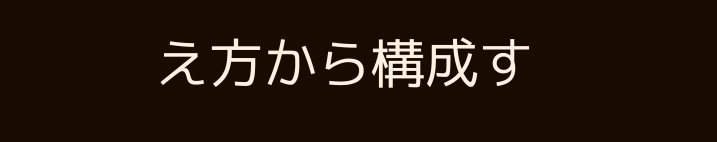え方から構成す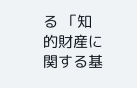る 「知的財産に関する基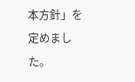本方針」を定めました。